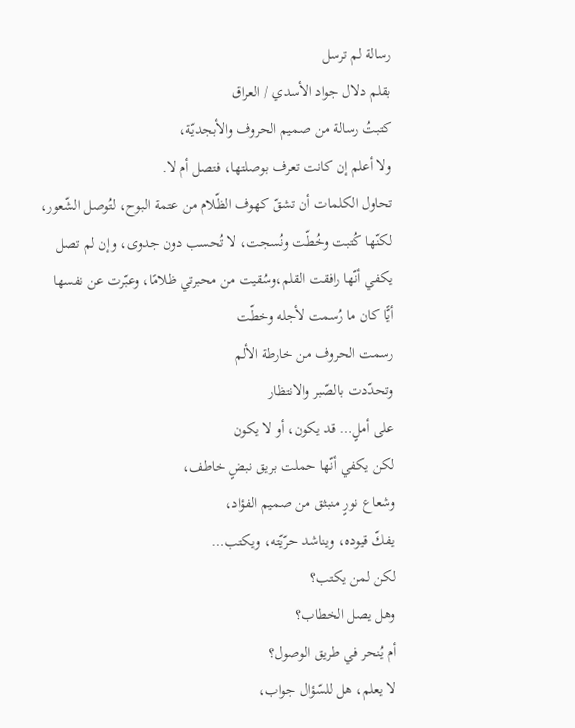رسالة لم ترسل
بقلم دلال جواد الأسدي / العراق
كتبتُ رسالة من صميم الحروف والأبجديّة،
ولا أعلم إن كانت تعرف بوصلتها، فتصل أم لا.
تحاول الكلمات أن تشقّ كهوف الظّلام من عتمة البوح، لتُوصل الشّعور،
لكنّها كُتبت وخُطّت ونُسجت، لا تُحسب دون جدوى، وإن لم تصل
يكفي أنّها رافقت القلم،وسُقيت من محبرتي ظلامًا، وعبّرت عن نفسها
أيًّا كان ما رُسمت لأجله وخطّت
رسمت الحروف من خارطة الألم
وتحدّدت بالصّبر والانتظار
على أملٍ… قد يكون، أو لا يكون
لكن يكفي أنّها حملت بريق نبضٍ خاطف،
وشعاع نورٍ منبثق من صميم الفؤاد،
يفكّ قيوده، ويناشد حرّيّته، ويكتب…
لكن لمن يكتب؟
وهل يصل الخطاب؟
أم يُنحر في طريق الوصول؟
لا يعلم، هل للسّؤال جواب،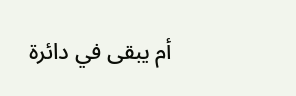أم يبقى في دائرة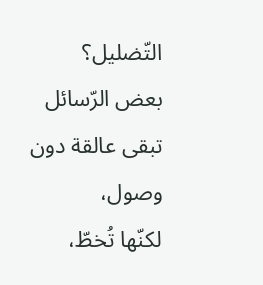التّضليل؟
بعض الرّسائل تبقى عالقة دون وصول،
لكنّها تُخطّ،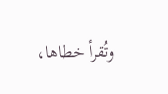وتُقرأ خطاها،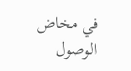في مخاض الوصول